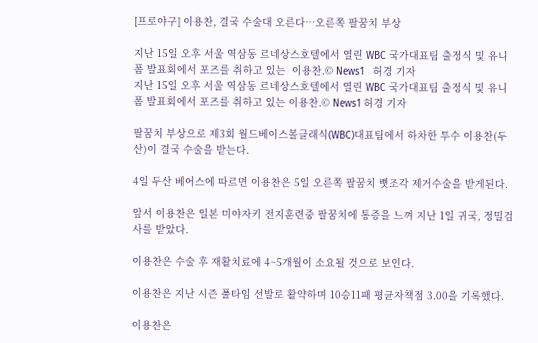[프로야구] 이용찬, 결국 수술대 오른다…오른쪽 팔꿈치 부상

지난 15일 오후 서울 역삼동 르네상스호텔에서 열린 WBC 국가대표팀 출정식 및 유니폼 발표회에서 포즈를 취하고 있는  이용찬.© News1   허경 기자
지난 15일 오후 서울 역삼동 르네상스호텔에서 열린 WBC 국가대표팀 출정식 및 유니폼 발표회에서 포즈를 취하고 있는 이용찬.© News1 허경 기자

팔꿈치 부상으로 제3회 월드베이스볼클래식(WBC)대표팀에서 하차한 투수 이용찬(두산)이 결국 수술을 받는다.

4일 두산 베어스에 따르면 이용찬은 5일 오른쪽 팔꿈치 뼛조각 제거수술을 받게된다.

앞서 이용찬은 일본 미야자키 전지훈련중 팔꿈치에 통증을 느껴 지난 1일 귀국, 정밀검사를 받았다.

이용찬은 수술 후 재활치료에 4~5개월이 소요될 것으로 보인다.

이용찬은 지난 시즌 풀타임 선발로 활약하며 10승11패 평균자책점 3.00을 기록했다.

이용찬은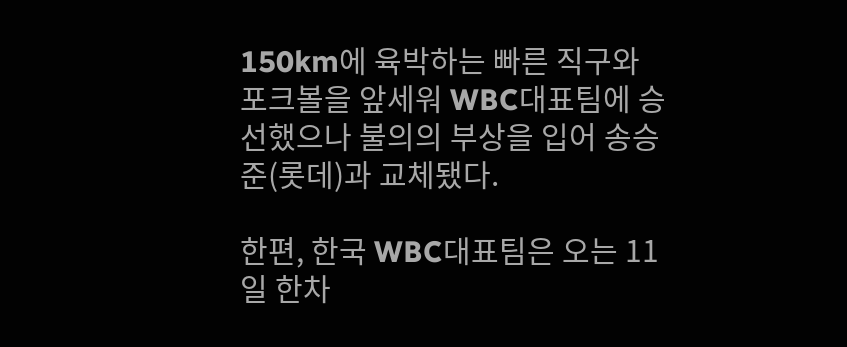150km에 육박하는 빠른 직구와 포크볼을 앞세워 WBC대표팀에 승선했으나 불의의 부상을 입어 송승준(롯데)과 교체됐다.

한편, 한국 WBC대표팀은 오는 11일 한차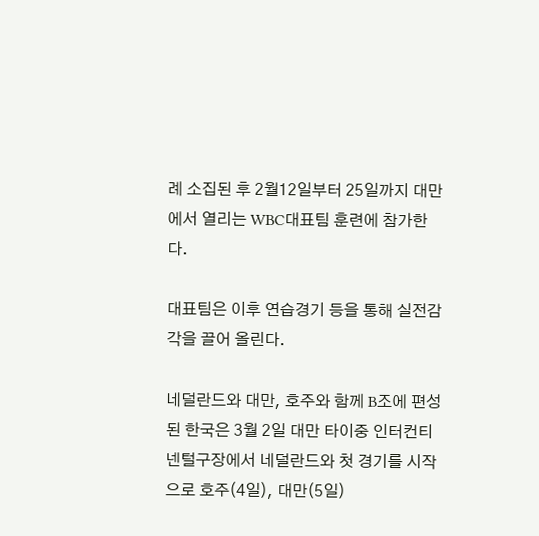례 소집된 후 2월12일부터 25일까지 대만에서 열리는 WBC대표팀 훈련에 참가한다.

대표팀은 이후 연습경기 등을 통해 실전감각을 끌어 올린다.

네덜란드와 대만, 호주와 함께 B조에 편성된 한국은 3월 2일 대만 타이중 인터컨티넨털구장에서 네덜란드와 첫 경기를 시작으로 호주(4일), 대만(5일)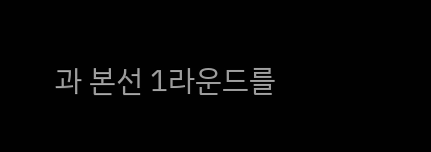과 본선 1라운드를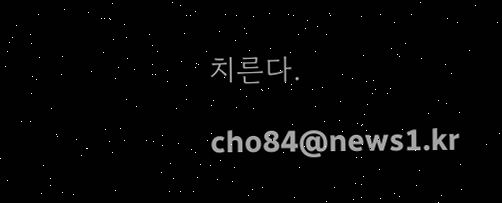치른다.

cho84@news1.kr